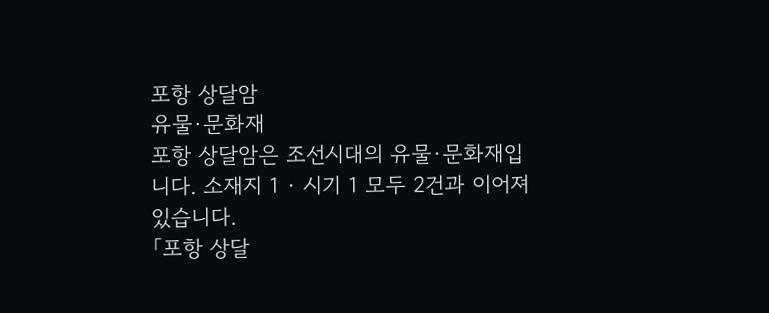포항 상달암
유물·문화재
포항 상달암은 조선시대의 유물·문화재입니다. 소재지 1 · 시기 1 모두 2건과 이어져 있습니다.
「포항 상달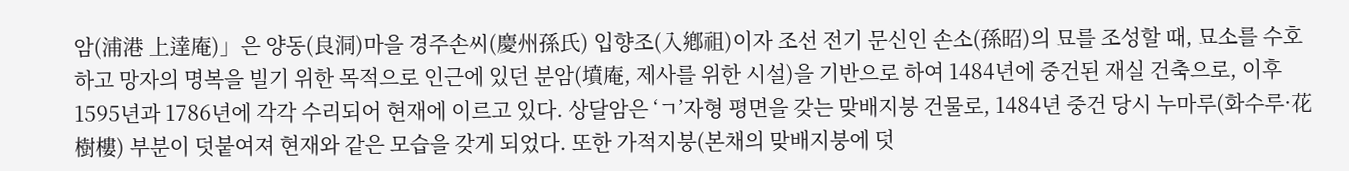암(浦港 上達庵)」은 양동(良洞)마을 경주손씨(慶州孫氏) 입향조(入鄕祖)이자 조선 전기 문신인 손소(孫昭)의 묘를 조성할 때, 묘소를 수호하고 망자의 명복을 빌기 위한 목적으로 인근에 있던 분암(墳庵, 제사를 위한 시설)을 기반으로 하여 1484년에 중건된 재실 건축으로, 이후 1595년과 1786년에 각각 수리되어 현재에 이르고 있다. 상달암은 ‘ㄱ’자형 평면을 갖는 맞배지붕 건물로, 1484년 중건 당시 누마루(화수루·花樹樓) 부분이 덧붙여져 현재와 같은 모습을 갖게 되었다. 또한 가적지붕(본채의 맞배지붕에 덧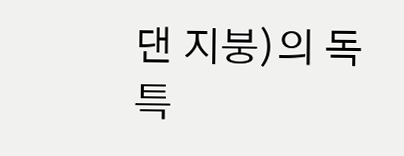댄 지붕)의 독특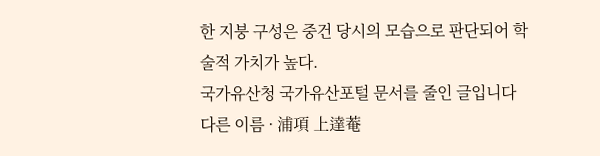한 지붕 구성은 중건 당시의 모습으로 판단되어 학술적 가치가 높다.
국가유산청 국가유산포털 문서를 줄인 글입니다
다른 이름 · 浦項 上達菴